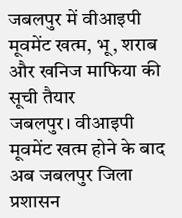जबलपुर में वीआइपी मूवमेंट खत्म, भू, शराब और खनिज माफिया की सूची तैयार
जबलपुर। वीआइपी मूवमेंट खत्म होने के बाद अब जबलपुर जिला प्रशासन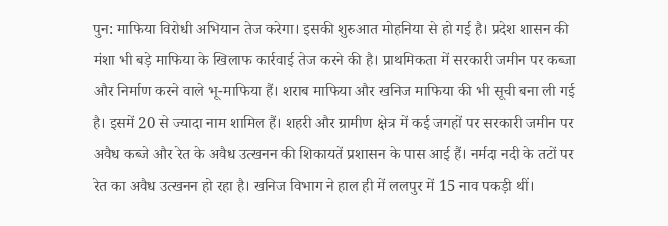पुन: माफिया विरोधी अभियान तेज करेगा। इसकी शुरुआत मोहनिया से हो गई है। प्रदेश शासन की मंशा भी बड़े माफिया के खिलाफ कार्रवाई तेज करने की है। प्राथमिकता में सरकारी जमीन पर कब्जा और निर्माण करने वाले भू-माफिया हैं। शराब माफिया और खनिज माफिया की भी सूची बना ली गई है। इसमें 20 से ज्यादा नाम शामिल हैं। शहरी और ग्रामीण क्षेत्र में कई जगहों पर सरकारी जमीन पर अवैध कब्जे और रेत के अवैध उत्खनन की शिकायतें प्रशासन के पास आई हैं। नर्मदा नदी के तटों पर रेत का अवैध उत्खनन हो रहा है। खनिज विभाग ने हाल ही में ललपुर में 15 नाव पकड़ी थीं।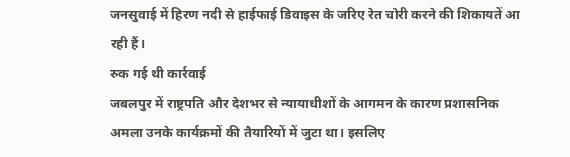जनसुवाई में हिरण नदी से हाईफाई डिवाइस के जरिए रेत चोरी करने की शिकायतें आ रही हैं।
रुक गई थी कार्रवाई
जबलपुर में राष्ट्रपति और देशभर से न्यायाधीशों के आगमन के कारण प्रशासनिक अमला उनके कार्यक्रमों की तैयारियों में जुटा था। इसलिए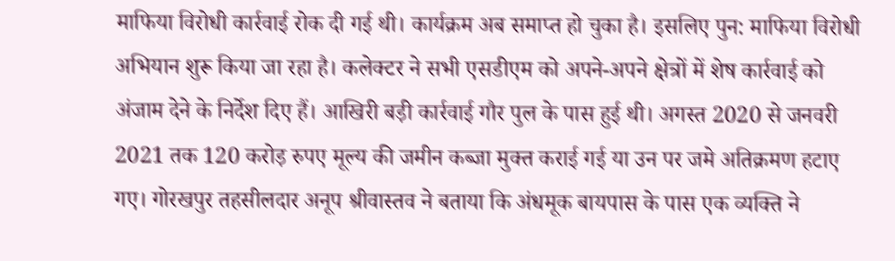माफिया विरोधी कार्रवाई रोक दी गई थी। कार्यक्रम अब समाप्त हो चुका है। इसलिए पुन: माफिया विरोधी अभियान शुरू किया जा रहा है। कलेक्टर ने सभी एसडीएम को अपने-अपने क्षेत्रों में शेष कार्रवाई को अंजाम देने के निर्देश दिए हैं। आखिरी बड़ी कार्रवाई गौर पुल के पास हुई थी। अगस्त 2020 से जनवरी 2021 तक 120 करोड़ रुपए मूल्य की जमीन कब्जा मुक्त कराई गई या उन पर जमे अतिक्रमण हटाए गए। गोरखपुर तहसीलदार अनूप श्रीवास्तव ने बताया कि अंधमूक बायपास के पास एक व्यक्ति ने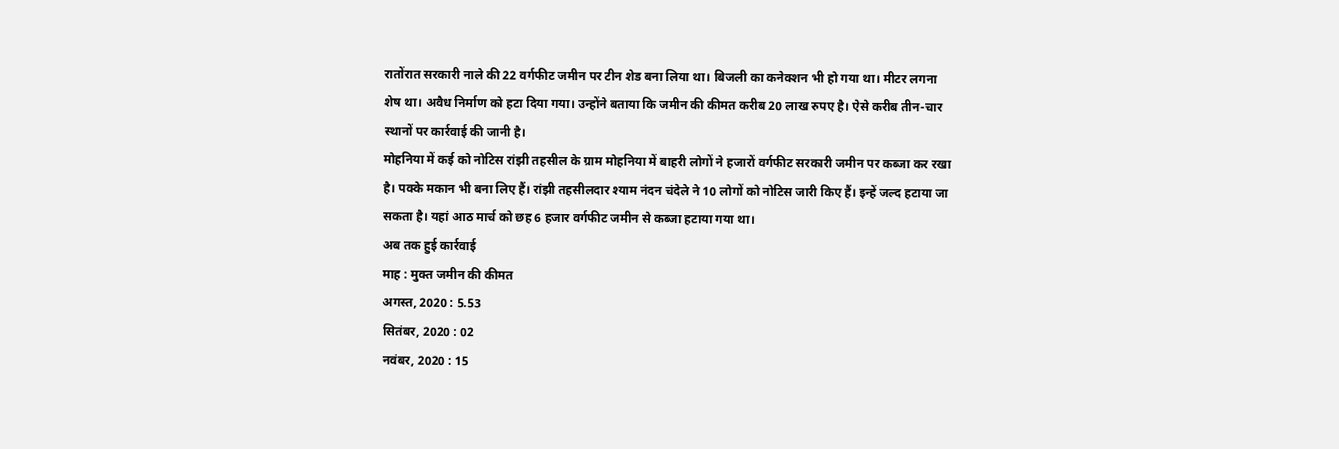रातोंरात सरकारी नाले की 22 वर्गफीट जमीन पर टीन शेड बना लिया था। बिजली का कनेक्शन भी हो गया था। मीटर लगना शेष था। अवैध निर्माण को हटा दिया गया। उन्होंने बताया कि जमीन की कीमत करीब 20 लाख रुपए है। ऐसे करीब तीन-चार स्थानों पर कार्रवाई की जानी है।
मोहनिया में कई को नोटिस रांझी तहसील के ग्राम मोहनिया में बाहरी लोगों ने हजारों वर्गफीट सरकारी जमीन पर कब्जा कर रखा है। पक्के मकान भी बना लिए हैं। रांझी तहसीलदार श्याम नंदन चंदेले ने 10 लोगों को नोटिस जारी किए हैं। इन्हें जल्द हटाया जा सकता है। यहां आठ मार्च को छह 6 हजार वर्गफीट जमीन से कब्जा हटाया गया था।
अब तक हुई कार्रवाई
माह : मुक्त जमीन की कीमत
अगस्त, 2020 : 5.53
सितंबर, 2020 : 02
नवंबर, 2020 : 15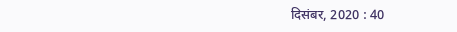दिसंबर, 2020 : 40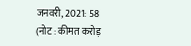जनवरी, 2021: 58
(नोट : कीमत करोड़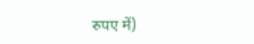रुपए में)